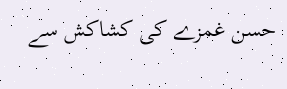حسن غمزے کی کشاکش سے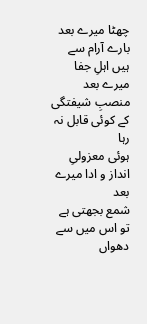چھٹا میرے بعد
بارے آرام سے ہیں اہلِ جفا میرے بعد
منصبِ شیفتگی کے کوئی قابل نہ رہا
ہوئی معزولیِ انداز و ادا میرے بعد
شمع بجھتی ہے تو اس میں سے دھواں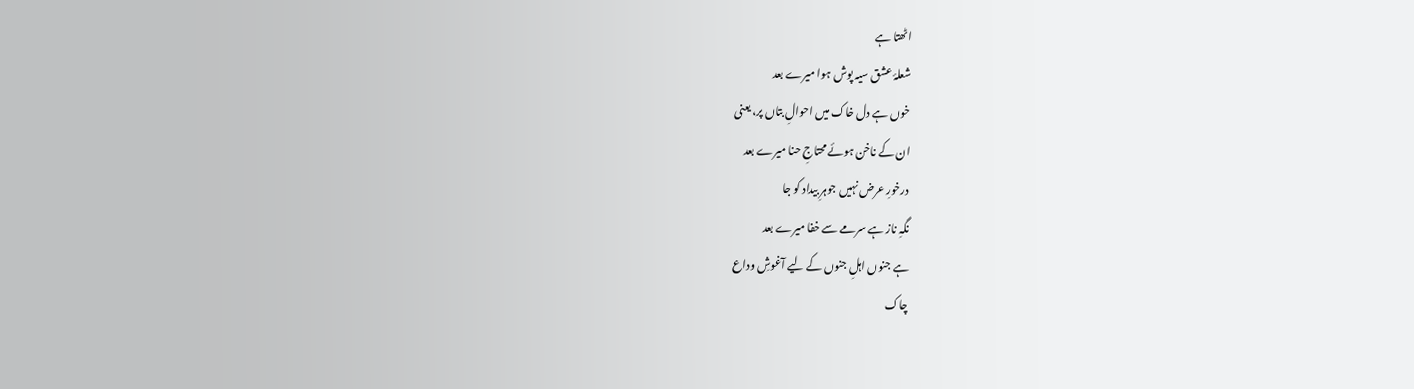اٹھتا ہے
شعلۂ عشق سیہ پوش ہوا میرے بعد
خوں ہے دل خاک میں احوالِ بتاں پر، یعنی
ان کے ناخن ہوئے محتاجِ حنا میرے بعد
درخورِ عرض نہیں جوہرِ بیداد کو جا
نگہِ ناز ہے سرمے سے خفا میرے بعد
ہے جنوں اہلِ جنوں کے لیے آغوشِ وداع
چاک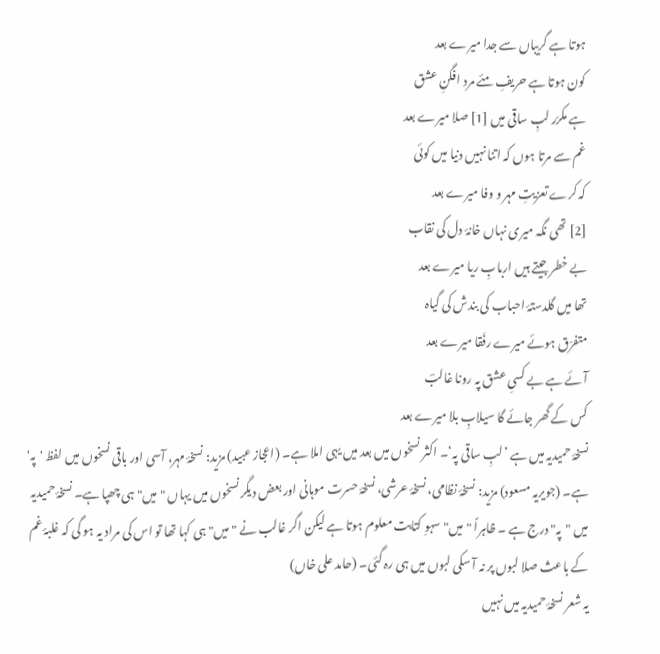ہوتا ہے گریباں سے جدا میرے بعد
کون ہوتا ہے حریفِ مئے مرد افگنِ عشق
ہے مکرّر لبِ ساقی میں [1] صلا میرے بعد
غم سے مرتا ہوں کہ اتنا نہیں دنیا میں کوئی
کہ کرے تعزیتِ مہر و وفا میرے بعد
[2] تھی نگہ میری نہاں خانۂ دل کی نقاب
بے خطر جیتے ہیں اربابِ ریا میرے بعد
تھا میں گلدستۂ احباب کی بندش کی گیاہ
متفرّق ہوئے میرے رفَقا میرے بعد
آئے ہے بے کسیِ عشق پہ رونا غالبؔ
کس کے گھر جائے گا سیلابِ بلا میرے بعد
نسخۂ حمیدیہ میں ہے ’لبِ ساقی پہ‘۔ اکثر نسخوں میں بعد میں یہی املا ہے۔ (اعجاز عبید) مزید: نسخۂ مہر، آسی اور باقی نسخوں میں لفظ 'پہ' ہے۔ (جویریہ مسعود) مزید: نسخۂ نظامی، نسخۂ عرشی، نسخۂ حسرت موہانی اور بعض دیگر نسخوں میں یہاں "میں" ہی چھپا ہے۔ نسخۂ حمیدیہ میں "پہ" درج ہے ۔ ظاہراً "میں" سہوِ کتابت معلوم ہوتا ہے لیکن اگر غالب نے "میں" ہی کہا تھا تو اس کی مراد یہ ہو گی کہ غلبۂ غم کے باعث صلا لبوں پر نہ آ سکی لبوں میں ہی رہ گئی۔ (حامد علی خاں)
یہ شعر نسخۂ حمیدیہ میں نہیں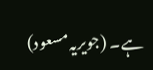ہے۔ (جویریہ مسعود)